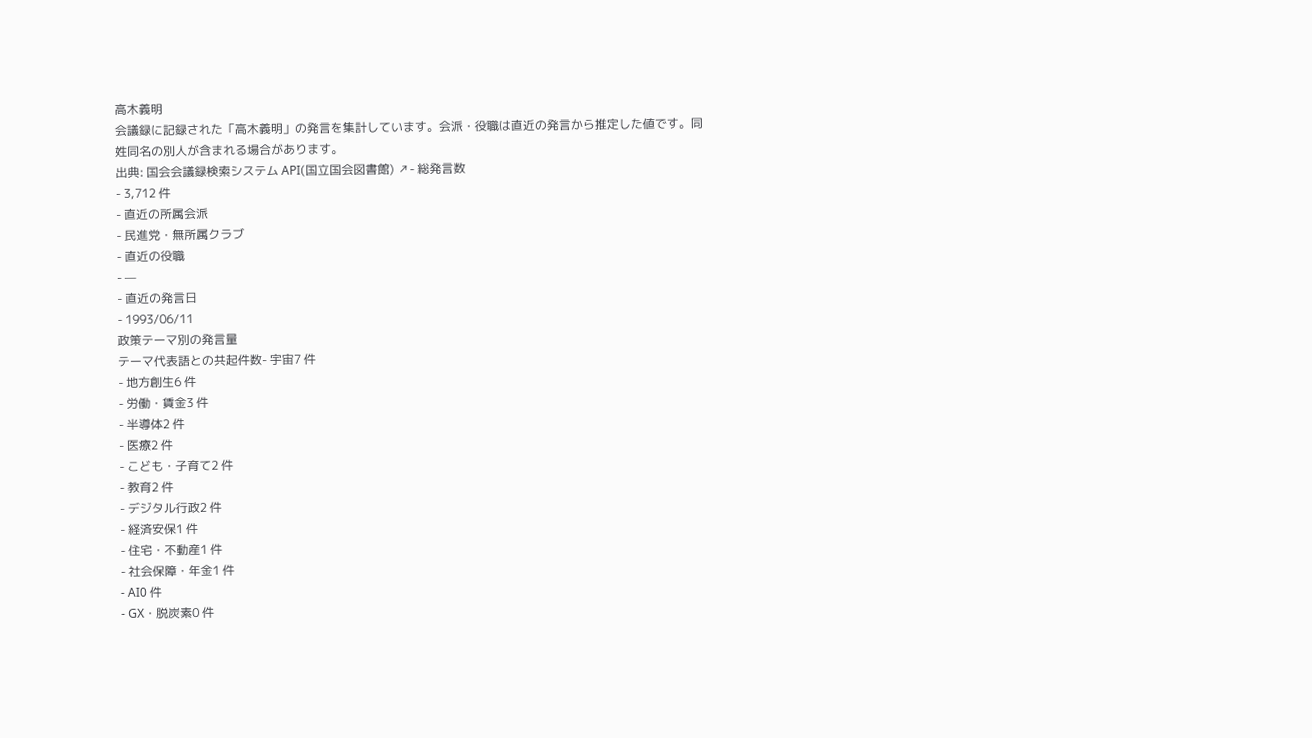高木義明
会議録に記録された「高木義明」の発言を集計しています。会派・役職は直近の発言から推定した値です。同姓同名の別人が含まれる場合があります。
出典: 国会会議録検索システム API(国立国会図書館) ↗- 総発言数
- 3,712 件
- 直近の所属会派
- 民進党・無所属クラブ
- 直近の役職
- —
- 直近の発言日
- 1993/06/11
政策テーマ別の発言量
テーマ代表語との共起件数- 宇宙7 件
- 地方創生6 件
- 労働・賃金3 件
- 半導体2 件
- 医療2 件
- こども・子育て2 件
- 教育2 件
- デジタル行政2 件
- 経済安保1 件
- 住宅・不動産1 件
- 社会保障・年金1 件
- AI0 件
- GX・脱炭素0 件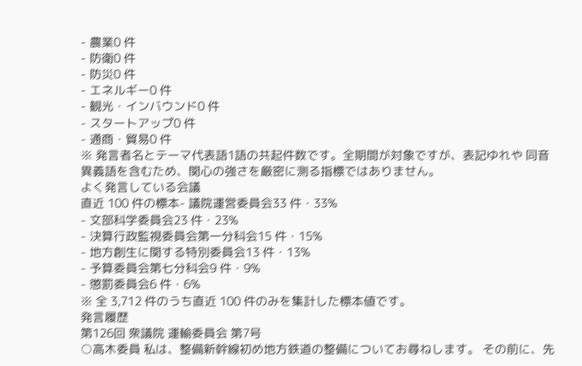- 農業0 件
- 防衛0 件
- 防災0 件
- エネルギー0 件
- 観光・インバウンド0 件
- スタートアップ0 件
- 通商・貿易0 件
※ 発言者名とテーマ代表語1語の共起件数です。全期間が対象ですが、表記ゆれや 同音異義語を含むため、関心の強さを厳密に測る指標ではありません。
よく発言している会議
直近 100 件の標本- 議院運営委員会33 件・33%
- 文部科学委員会23 件・23%
- 決算行政監視委員会第一分科会15 件・15%
- 地方創生に関する特別委員会13 件・13%
- 予算委員会第七分科会9 件・9%
- 懲罰委員会6 件・6%
※ 全 3,712 件のうち直近 100 件のみを集計した標本値です。
発言履歴
第126回 衆議院 運輸委員会 第7号
○高木委員 私は、整備新幹線初め地方鉄道の整備についてお尋ねします。 その前に、先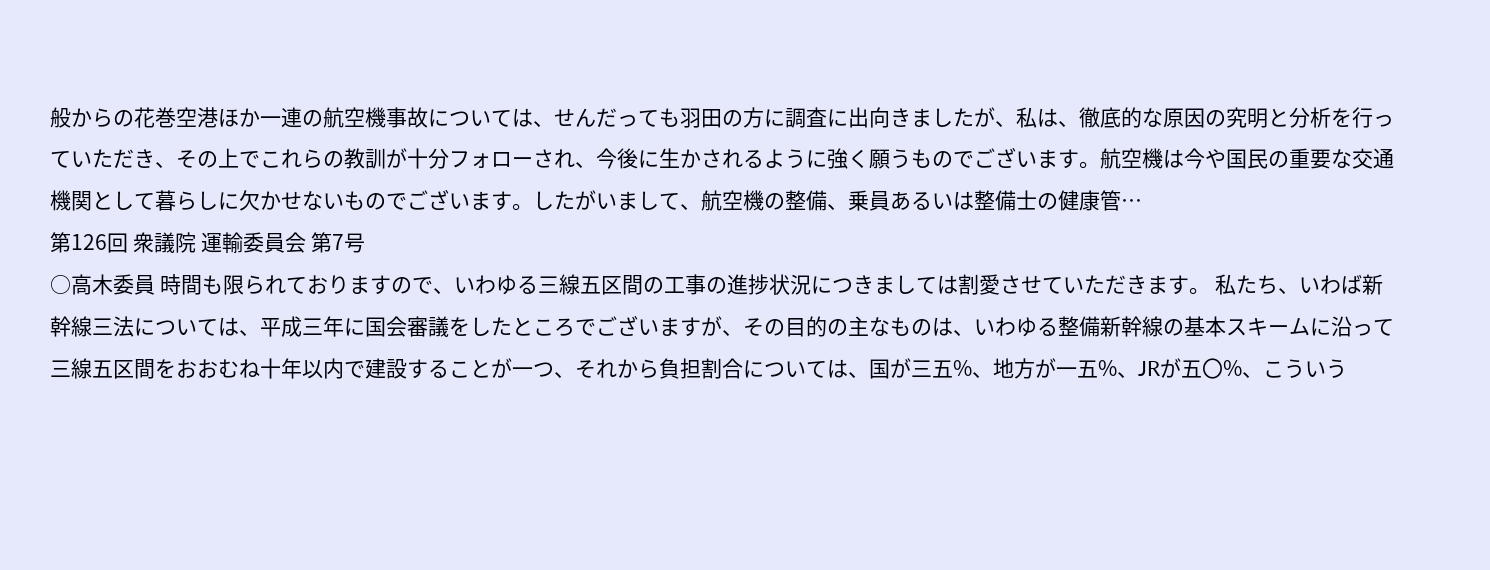般からの花巻空港ほか一連の航空機事故については、せんだっても羽田の方に調査に出向きましたが、私は、徹底的な原因の究明と分析を行っていただき、その上でこれらの教訓が十分フォローされ、今後に生かされるように強く願うものでございます。航空機は今や国民の重要な交通機関として暮らしに欠かせないものでございます。したがいまして、航空機の整備、乗員あるいは整備士の健康管…
第126回 衆議院 運輸委員会 第7号
○高木委員 時間も限られておりますので、いわゆる三線五区間の工事の進捗状況につきましては割愛させていただきます。 私たち、いわば新幹線三法については、平成三年に国会審議をしたところでございますが、その目的の主なものは、いわゆる整備新幹線の基本スキームに沿って三線五区間をおおむね十年以内で建設することが一つ、それから負担割合については、国が三五%、地方が一五%、JRが五〇%、こういう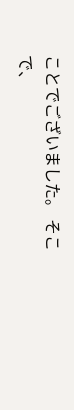ことでございました。 そこで、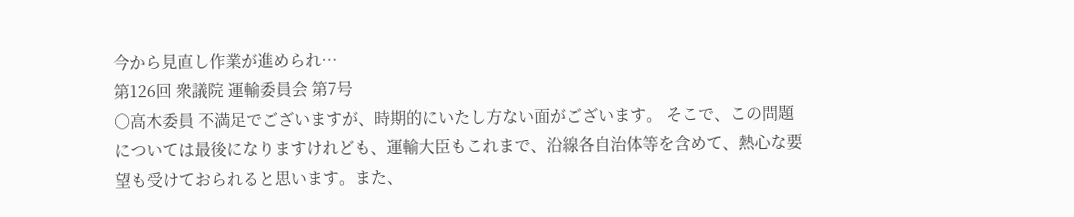今から見直し作業が進められ…
第126回 衆議院 運輸委員会 第7号
○高木委員 不満足でございますが、時期的にいたし方ない面がございます。 そこで、この問題については最後になりますけれども、運輸大臣もこれまで、沿線各自治体等を含めて、熱心な要望も受けておられると思います。また、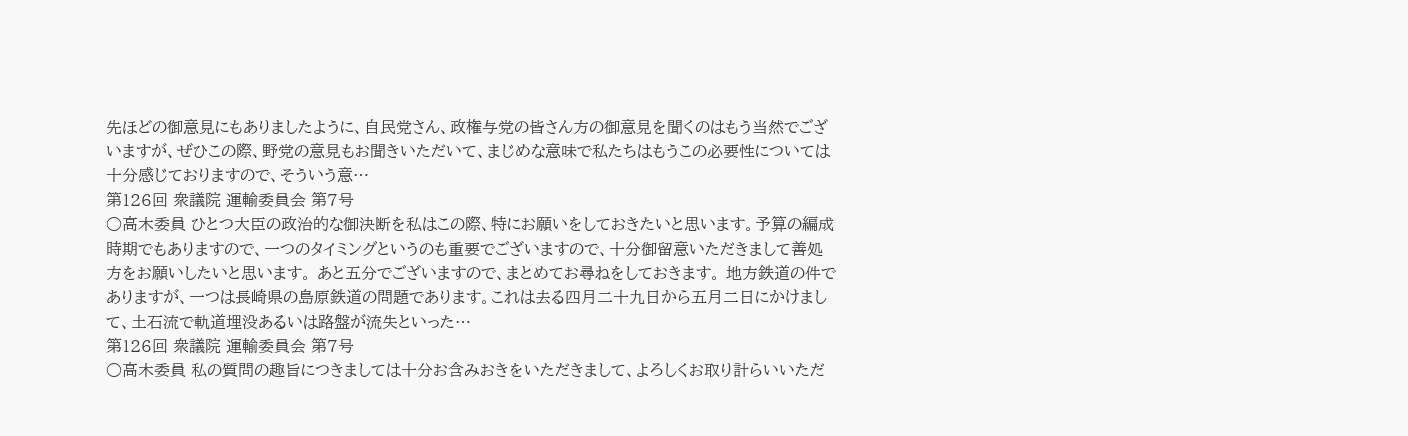先ほどの御意見にもありましたように、自民党さん、政権与党の皆さん方の御意見を聞くのはもう当然でございますが、ぜひこの際、野党の意見もお聞きいただいて、まじめな意味で私たちはもうこの必要性については十分感じておりますので、そういう意…
第126回 衆議院 運輸委員会 第7号
○高木委員 ひとつ大臣の政治的な御決断を私はこの際、特にお願いをしておきたいと思います。予算の編成時期でもありますので、一つのタイミングというのも重要でございますので、十分御留意いただきまして善処方をお願いしたいと思います。 あと五分でございますので、まとめてお尋ねをしておきます。 地方鉄道の件でありますが、一つは長崎県の島原鉄道の問題であります。これは去る四月二十九日から五月二日にかけまして、土石流で軌道埋没あるいは路盤が流失といった…
第126回 衆議院 運輸委員会 第7号
○高木委員 私の質問の趣旨につきましては十分お含みおきをいただきまして、よろしくお取り計らいいただ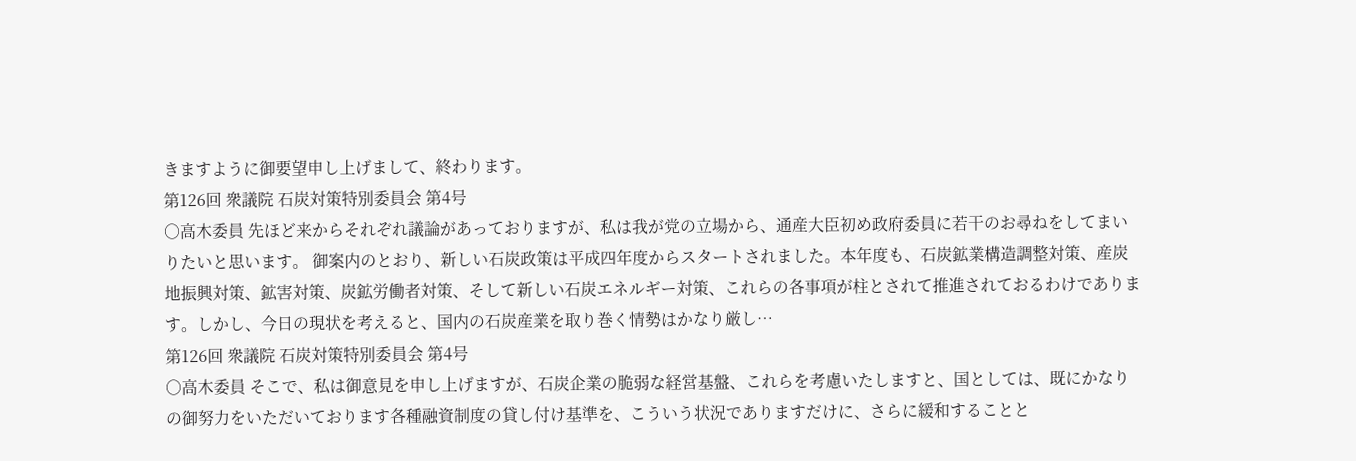きますように御要望申し上げまして、終わります。
第126回 衆議院 石炭対策特別委員会 第4号
○高木委員 先ほど来からそれぞれ議論があっておりますが、私は我が党の立場から、通産大臣初め政府委員に若干のお尋ねをしてまいりたいと思います。 御案内のとおり、新しい石炭政策は平成四年度からスタートされました。本年度も、石炭鉱業構造調整対策、産炭地振興対策、鉱害対策、炭鉱労働者対策、そして新しい石炭エネルギー対策、これらの各事項が柱とされて推進されておるわけであります。しかし、今日の現状を考えると、国内の石炭産業を取り巻く情勢はかなり厳し…
第126回 衆議院 石炭対策特別委員会 第4号
○高木委員 そこで、私は御意見を申し上げますが、石炭企業の脆弱な経営基盤、これらを考慮いたしますと、国としては、既にかなりの御努力をいただいております各種融資制度の貸し付け基準を、こういう状況でありますだけに、さらに緩和することと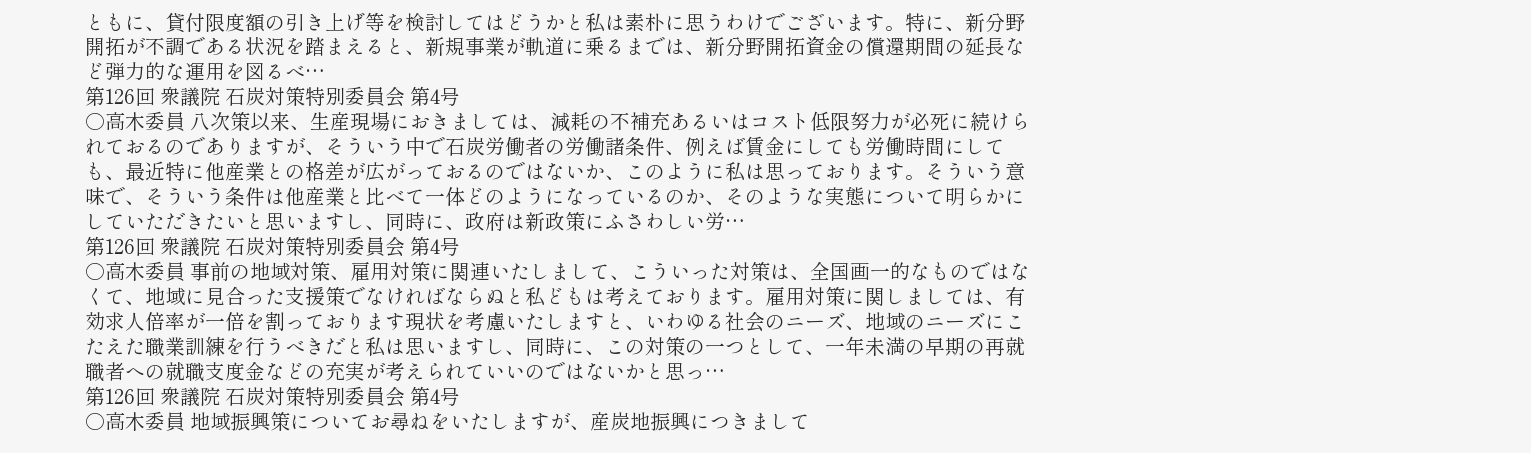ともに、貸付限度額の引き上げ等を検討してはどうかと私は素朴に思うわけでございます。特に、新分野開拓が不調である状況を踏まえると、新規事業が軌道に乗るまでは、新分野開拓資金の償還期間の延長など弾力的な運用を図るべ…
第126回 衆議院 石炭対策特別委員会 第4号
○高木委員 八次策以来、生産現場におきましては、減耗の不補充あるいはコスト低限努力が必死に続けられておるのでありますが、そういう中で石炭労働者の労働諸条件、例えば賃金にしても労働時間にしても、最近特に他産業との格差が広がっておるのではないか、このように私は思っております。そういう意味で、そういう条件は他産業と比べて一体どのようになっているのか、そのような実態について明らかにしていただきたいと思いますし、同時に、政府は新政策にふさわしい労…
第126回 衆議院 石炭対策特別委員会 第4号
○高木委員 事前の地域対策、雇用対策に関連いたしまして、こういった対策は、全国画一的なものではなくて、地域に見合った支援策でなければならぬと私どもは考えております。雇用対策に関しましては、有効求人倍率が一倍を割っております現状を考慮いたしますと、いわゆる社会のニーズ、地域のニーズにこたえた職業訓練を行うべきだと私は思いますし、同時に、この対策の一つとして、一年未満の早期の再就職者への就職支度金などの充実が考えられていいのではないかと思っ…
第126回 衆議院 石炭対策特別委員会 第4号
○高木委員 地域振興策についてお尋ねをいたしますが、産炭地振興につきまして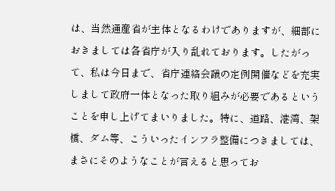は、当然通産省が主体となるわけでありますが、細部におきましては各省庁が入り乱れております。したがって、私は今日まで、省庁連絡会議の定例開催などを充実しまして政府一体となった取り組みが必要であるということを申し上げてまいりました。特に、道路、港湾、架橋、ダム等、こういったインフラ整備につきましては、まさにそのようなことが言えると思ってお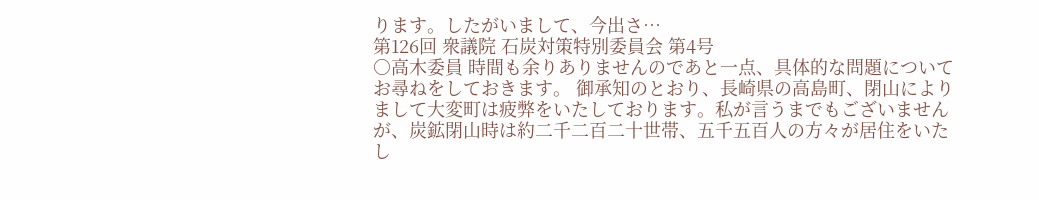ります。したがいまして、今出さ…
第126回 衆議院 石炭対策特別委員会 第4号
○高木委員 時間も余りありませんのであと一点、具体的な問題についてお尋ねをしておきます。 御承知のとおり、長崎県の高島町、閉山によりまして大変町は疲弊をいたしております。私が言うまでもございませんが、炭鉱閉山時は約二千二百二十世帯、五千五百人の方々が居住をいたし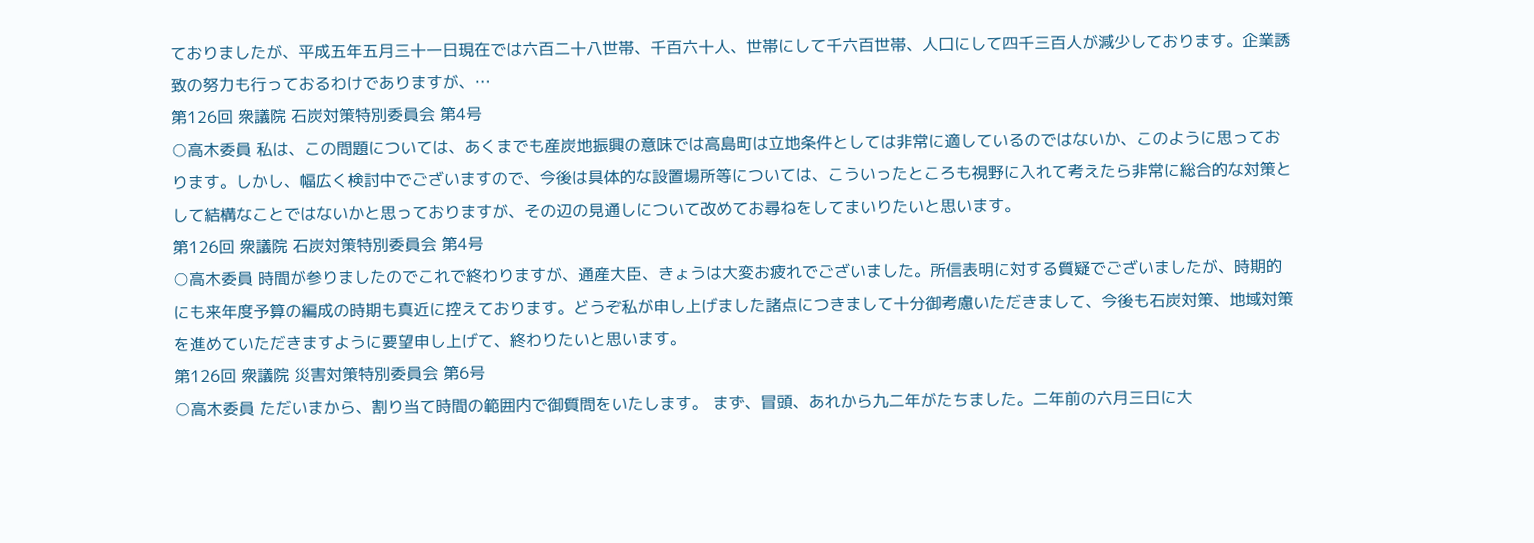ておりましたが、平成五年五月三十一日現在では六百二十八世帯、千百六十人、世帯にして千六百世帯、人口にして四千三百人が減少しております。企業誘致の努力も行っておるわけでありますが、…
第126回 衆議院 石炭対策特別委員会 第4号
○高木委員 私は、この問題については、あくまでも産炭地振興の意味では高島町は立地条件としては非常に適しているのではないか、このように思っております。しかし、幅広く検討中でございますので、今後は具体的な設置場所等については、こういったところも視野に入れて考えたら非常に総合的な対策として結構なことではないかと思っておりますが、その辺の見通しについて改めてお尋ねをしてまいりたいと思います。
第126回 衆議院 石炭対策特別委員会 第4号
○高木委員 時間が参りましたのでこれで終わりますが、通産大臣、きょうは大変お疲れでございました。所信表明に対する質疑でございましたが、時期的にも来年度予算の編成の時期も真近に控えております。どうぞ私が申し上げました諸点につきまして十分御考慮いただきまして、今後も石炭対策、地域対策を進めていただきますように要望申し上げて、終わりたいと思います。
第126回 衆議院 災害対策特別委員会 第6号
○高木委員 ただいまから、割り当て時間の範囲内で御質問をいたします。 まず、冒頭、あれから九二年がたちました。二年前の六月三日に大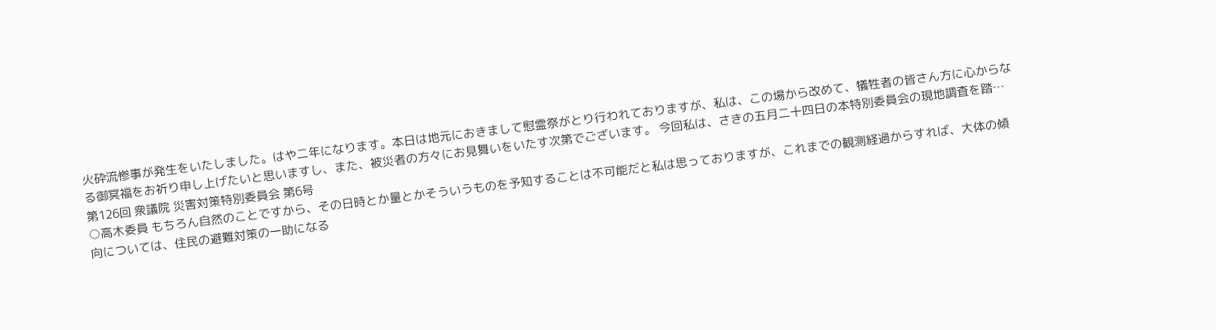火砕流惨事が発生をいたしました。はや二年になります。本日は地元におきまして慰霊祭がとり行われておりますが、私は、この場から改めて、犠牲者の皆さん方に心からなる御冥福をお祈り申し上げたいと思いますし、また、被災者の方々にお見舞いをいたす次第でございます。 今回私は、さきの五月二十四日の本特別委員会の現地調査を踏…
第126回 衆議院 災害対策特別委員会 第6号
○高木委員 もちろん自然のことですから、その日時とか量とかそういうものを予知することは不可能だと私は思っておりますが、これまでの観測経過からすれば、大体の傾向については、住民の避難対策の一助になる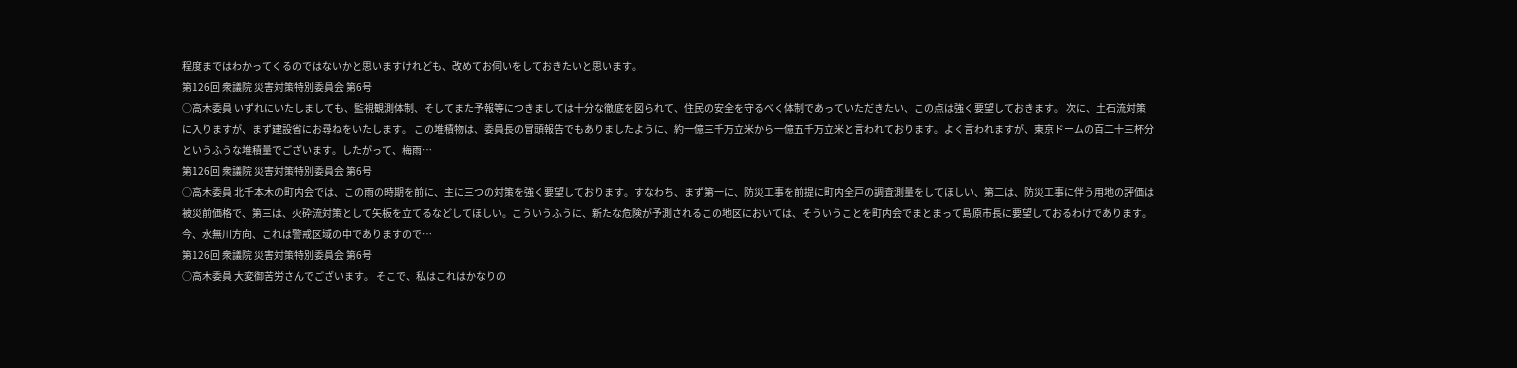程度まではわかってくるのではないかと思いますけれども、改めてお伺いをしておきたいと思います。
第126回 衆議院 災害対策特別委員会 第6号
○高木委員 いずれにいたしましても、監視観測体制、そしてまた予報等につきましては十分な徹底を図られて、住民の安全を守るべく体制であっていただきたい、この点は強く要望しておきます。 次に、土石流対策に入りますが、まず建設省にお尋ねをいたします。 この堆積物は、委員長の冒頭報告でもありましたように、約一億三千万立米から一億五千万立米と言われております。よく言われますが、東京ドームの百二十三杯分というふうな堆積量でございます。したがって、梅雨…
第126回 衆議院 災害対策特別委員会 第6号
○高木委員 北千本木の町内会では、この雨の時期を前に、主に三つの対策を強く要望しております。すなわち、まず第一に、防災工事を前提に町内全戸の調査測量をしてほしい、第二は、防災工事に伴う用地の評価は被災前価格で、第三は、火砕流対策として矢板を立てるなどしてほしい。こういうふうに、新たな危険が予測されるこの地区においては、そういうことを町内会でまとまって島原市長に要望しておるわけであります。 今、水無川方向、これは警戒区域の中でありますので…
第126回 衆議院 災害対策特別委員会 第6号
○高木委員 大変御苦労さんでございます。 そこで、私はこれはかなりの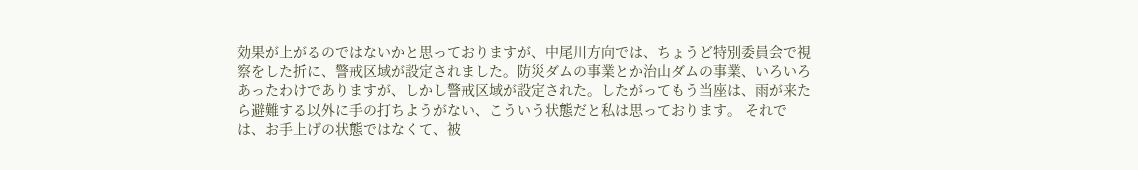効果が上がるのではないかと思っておりますが、中尾川方向では、ちょうど特別委員会で視察をした折に、警戒区域が設定されました。防災ダムの事業とか治山ダムの事業、いろいろあったわけでありますが、しかし警戒区域が設定された。したがってもう当座は、雨が来たら避難する以外に手の打ちようがない、こういう状態だと私は思っております。 それでは、お手上げの状態ではなくて、被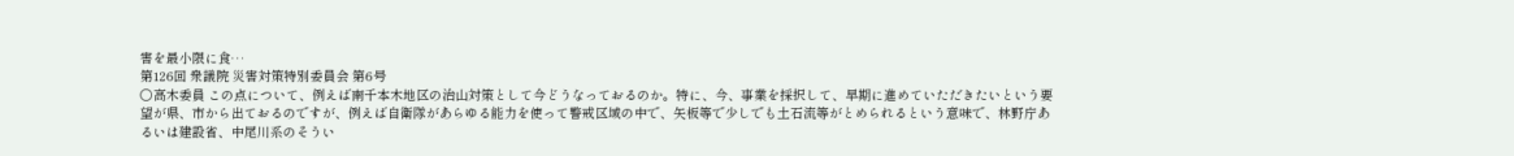害を最小限に食…
第126回 衆議院 災害対策特別委員会 第6号
○高木委員 この点について、例えば南千本木地区の治山対策として今どうなっておるのか。特に、今、事業を採択して、早期に進めていただきたいという要望が県、市から出ておるのですが、例えば自衛隊があらゆる能力を使って警戒区域の中で、矢板等で少しでも土石流等がとめられるという意味で、林野庁あるいは建設省、中尾川系のそうい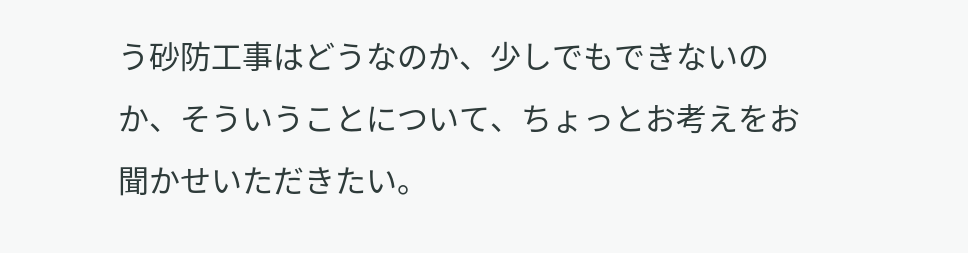う砂防工事はどうなのか、少しでもできないのか、そういうことについて、ちょっとお考えをお聞かせいただきたい。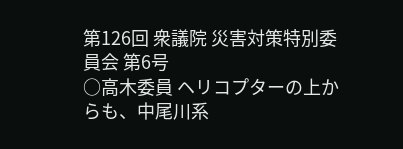第126回 衆議院 災害対策特別委員会 第6号
○高木委員 ヘリコプターの上からも、中尾川系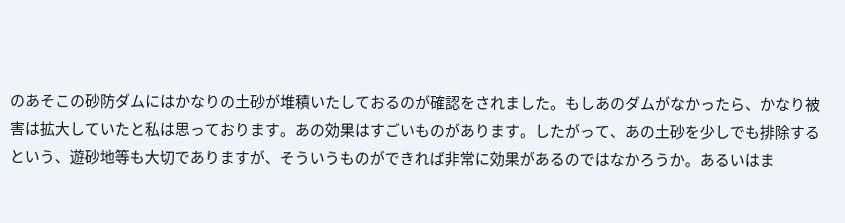のあそこの砂防ダムにはかなりの土砂が堆積いたしておるのが確認をされました。もしあのダムがなかったら、かなり被害は拡大していたと私は思っております。あの効果はすごいものがあります。したがって、あの土砂を少しでも排除するという、遊砂地等も大切でありますが、そういうものができれば非常に効果があるのではなかろうか。あるいはま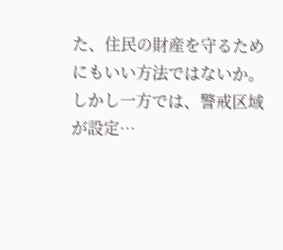た、住民の財産を守るためにもいい方法ではないか。しかし一方では、警戒区域が設定…